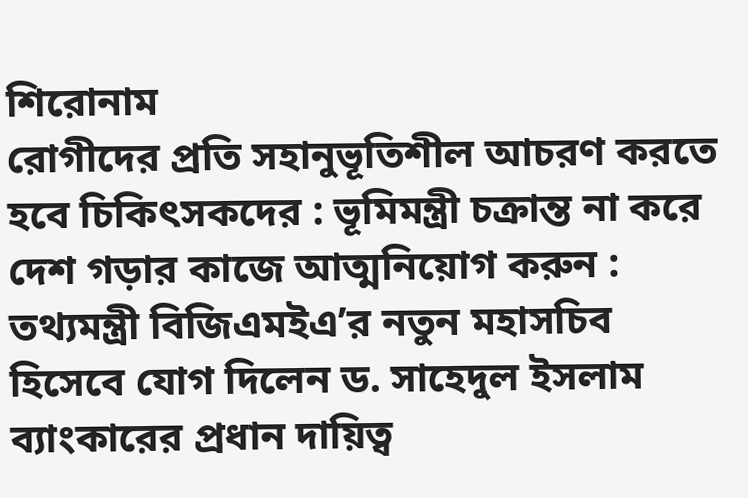শিরোনাম
রোগীদের প্রতি সহানুভূতিশীল আচরণ করতে হবে চিকিৎসকদের : ভূমিমন্ত্রী চক্রান্ত না করে দেশ গড়ার কাজে আত্মনিয়োগ করুন : তথ্যমন্ত্রী বিজিএমইএ’র নতুন মহাসচিব হিসেবে যোগ দিলেন ড. সাহেদুল ইসলাম ব্যাংকারের প্রধান দায়িত্ব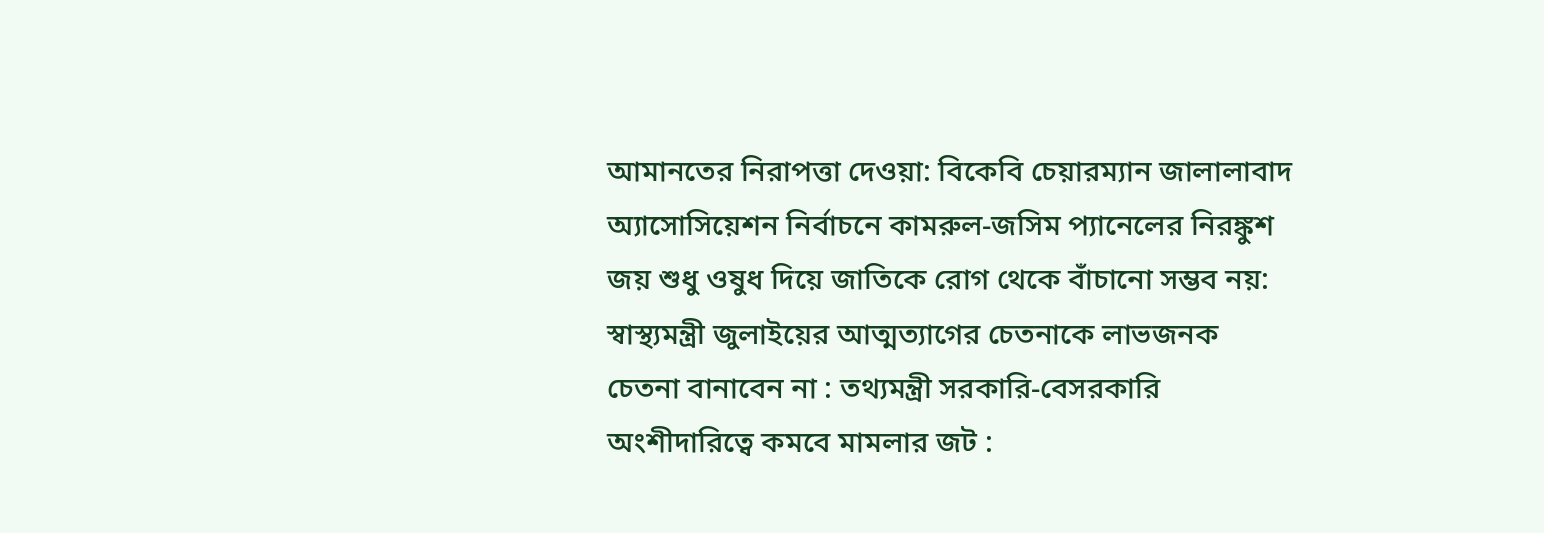আমানতের নিরাপত্তা দেওয়া: বিকেবি চেয়ারম্যান জালালাবাদ অ্যাসোসিয়েশন নির্বাচনে কামরুল-জসিম প্যানেলের নিরঙ্কুশ জয় শুধু ওষুধ দিয়ে জাতিকে রোগ থেকে বাঁচানো সম্ভব নয়: স্বাস্থ্যমন্ত্রী জুলাইয়ের আত্মত্যাগের চেতনাকে লাভজনক চেতনা বানাবেন না : তথ্যমন্ত্রী সরকারি-বেসরকারি অংশীদারিত্বে কমবে মামলার জট :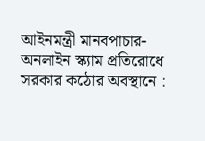আইনমন্ত্রী মানবপাচার-অনলাইন স্ক্যাম প্রতিরোধে সরকার কঠোর অবস্থানে :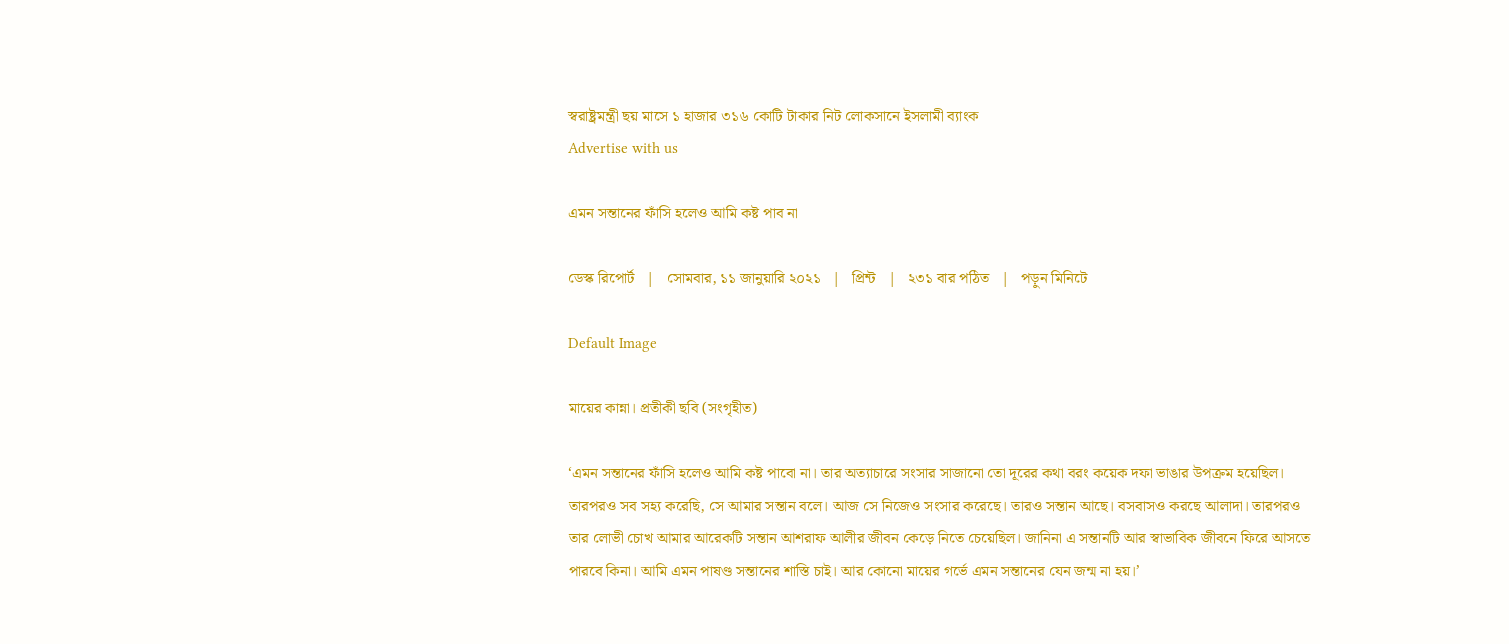স্বরাষ্ট্রমন্ত্রী ছয় মাসে ১ হাজার ৩১৬ কোটি টাকার নিট লোকসানে ইসলামী ব্যাংক
Advertise with us

এমন সন্তানের ফাঁসি হলেও আমি কষ্ট পাব না

ডেস্ক রিপোর্ট   |   সোমবার, ১১ জানুয়ারি ২০২১   |   প্রিন্ট   |   ২৩১ বার পঠিত   |   পড়ুন মিনিটে

Default Image

মায়ের কান্না। প্রতীকী ছবি (সংগৃহীত)

‘এমন সন্তানের ফাঁসি হলেও আমি কষ্ট পাবো না। তার অত্যাচারে সংসার সাজানো তো দূরের কথা বরং কয়েক দফা ভাঙার উপক্রম হয়েছিল। তারপরও সব সহ্য করেছি, সে আমার সন্তান বলে। আজ সে নিজেও সংসার করেছে। তারও সন্তান আছে। বসবাসও করছে আলাদা। তারপরও তার লোভী চোখ আমার আরেকটি সন্তান আশরাফ আলীর জীবন কেড়ে নিতে চেয়েছিল। জানিনা এ সন্তানটি আর স্বাভাবিক জীবনে ফিরে আসতে পারবে কিনা। আমি এমন পাষণ্ড সন্তানের শাস্তি চাই। আর কোনো মায়ের গর্ভে এমন সন্তানের যেন জন্ম না হয়।’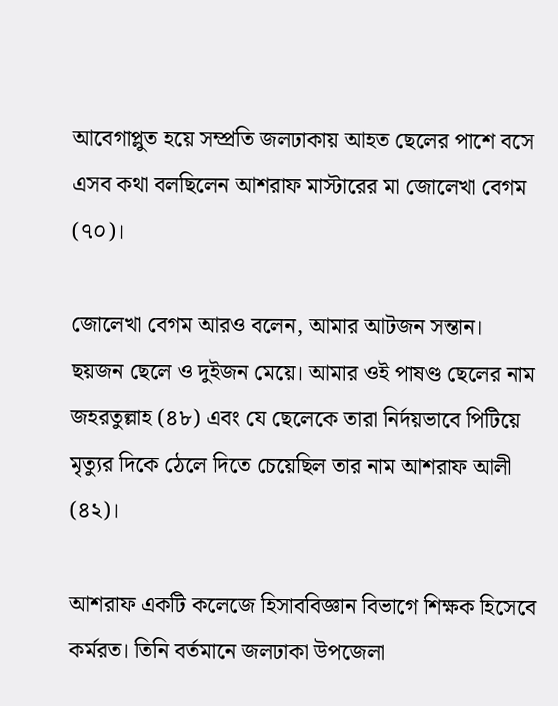আবেগাপ্লুত হয়ে সম্প্রতি জলঢাকায় আহত ছেলের পাশে বসে এসব কথা বলছিলেন আশরাফ মাস্টারের মা জোলেখা বেগম (৭০)।

জোলেখা বেগম আরও বলেন, আমার আটজন সন্তান। ছয়জন ছেলে ও দুইজন মেয়ে। আমার ওই পাষণ্ড ছেলের নাম জহরতুল্লাহ (৪৮) এবং যে ছেলেকে তারা নির্দয়ভাবে পিটিয়ে মৃত্যুর দিকে ঠেলে দিতে চেয়েছিল তার নাম আশরাফ আলী (৪২)।

আশরাফ একটি কলেজে হিসাববিজ্ঞান বিভাগে শিক্ষক হিসেবে কর্মরত। তিনি বর্তমানে জলঢাকা উপজেলা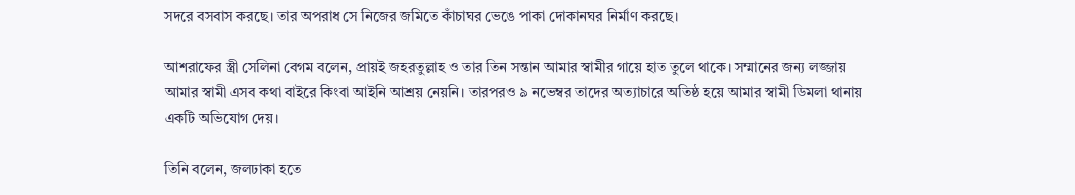সদরে বসবাস করছে। তার অপরাধ সে নিজের জমিতে কাঁচাঘর ভেঙে পাকা দোকানঘর নির্মাণ করছে।

আশরাফের স্ত্রী সেলিনা বেগম বলেন, প্রায়ই জহরতুল্লাহ ও তার তিন সন্তান আমার স্বামীর গায়ে হাত তুলে থাকে। সম্মানের জন্য লজ্জায় আমার স্বামী এসব কথা বাইরে কিংবা আইনি আশ্রয় নেয়নি। তারপরও ৯ নভেম্বর তাদের অত্যাচারে অতিষ্ঠ হয়ে আমার স্বামী ডিমলা থানায় একটি অভিযোগ দেয়।

তিনি বলেন, জলঢাকা হতে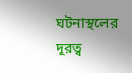ঘটনাস্থলের দূরত্ব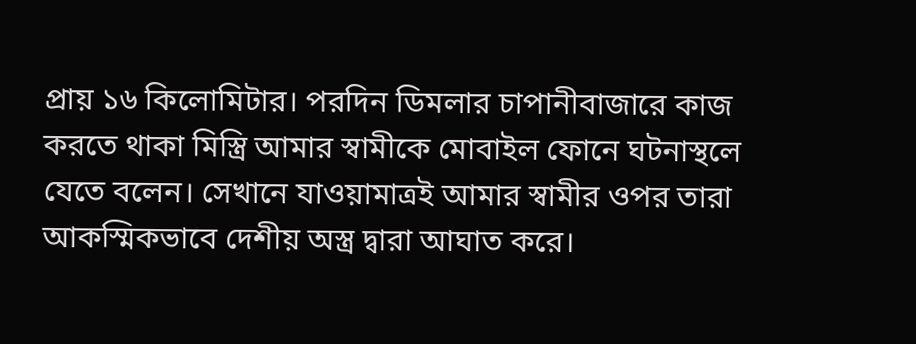প্রায় ১৬ কিলোমিটার। পরদিন ডিমলার চাপানীবাজারে কাজ করতে থাকা মিস্ত্রি আমার স্বামীকে মোবাইল ফোনে ঘটনাস্থলে যেতে বলেন। সেখানে যাওয়ামাত্রই আমার স্বামীর ওপর তারা আকস্মিকভাবে দেশীয় অস্ত্র দ্বারা আঘাত করে।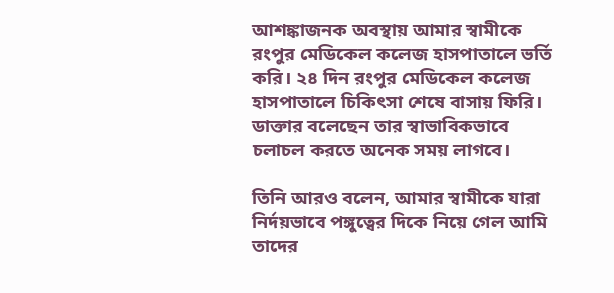আশঙ্কাজনক অবস্থায় আমার স্বামীকে রংপুর মেডিকেল কলেজ হাসপাতালে ভর্তি করি। ২৪ দিন রংপুর মেডিকেল কলেজ হাসপাতালে চিকিৎসা শেষে বাসায় ফিরি। ডাক্তার বলেছেন তার স্বাভাবিকভাবে চলাচল করতে অনেক সময় লাগবে।

তিনি আরও বলেন, আমার স্বামীকে যারা নির্দয়ভাবে পঙ্গুত্বের দিকে নিয়ে গেল আমি তাদের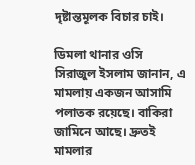দৃষ্টান্তমূলক বিচার চাই।

ডিমলা থানার ওসি সিরাজুল ইসলাম জানান, এ মামলায় একজন আসামি পলাতক রয়েছে। বাকিরা জামিনে আছে। দ্রুতই মামলার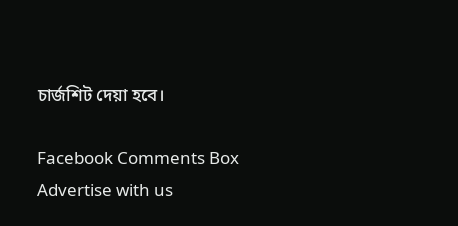চার্জশিট দেয়া হবে।

Facebook Comments Box
Advertise with us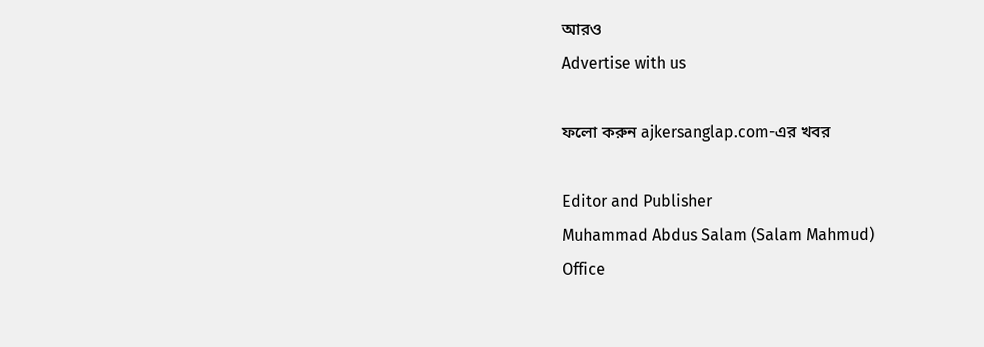আরও
Advertise with us

ফলো করুন ajkersanglap.com-এর খবর

Editor and Publisher
Muhammad Abdus Salam (Salam Mahmud)
Office